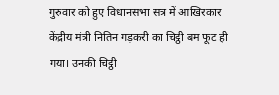गुरुवार को हुए विधानसभा सत्र में आखिरकार केंद्रीय मंत्री नितिन गड़करी का चिट्ठी बम फूट ही गया। उनकी चिट्ठी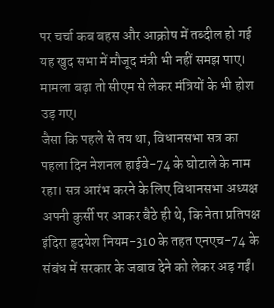पर चर्चा कब बहस और आक्रोष में तब्दील हो गई यह खुद सभा में मौजूद मंत्री भी नहीं समझ पाए। मामला बढ़ा तो सीएम से लेकर मंत्रियों के भी होश उड़ गए।
जैसा कि पहले से तय था, विधानसभा सत्र का पहला दिन नेशनल हाईवे-74 के घोटाले के नाम रहा। सत्र आरंभ करने के लिए विधानसभा अध्यक्ष अपनी कुर्सी पर आकर बैठे ही थे, कि नेता प्रतिपक्ष इंदिरा हृदयेश नियम-310 के तहत एनएच-74 के संबंध में सरकार के जबाव देने को लेकर अड़ गईं।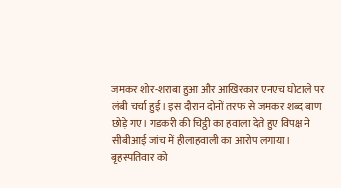जमकर शोर-शराबा हुआ और आखिरकार एनएच घोटाले पर लंबी चर्चा हुई। इस दौरान दोनों तरफ से जमकर शब्द बाण छोड़े गए। गडकरी की चिट्ठी का हवाला देते हुए विपक्ष ने सीबीआई जांच में हीलाहवाली का आरोप लगाया।
बृहस्पतिवार को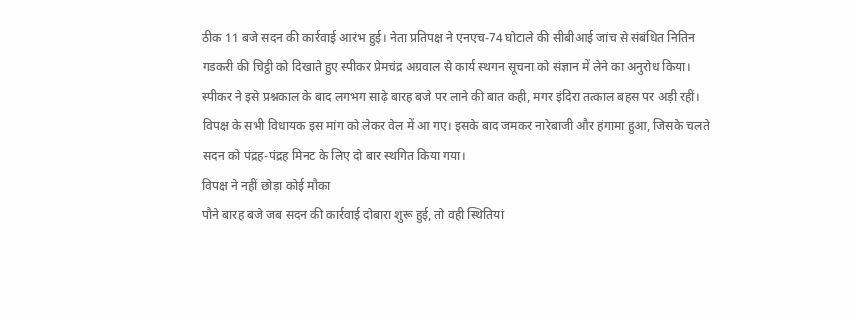ठीक 11 बजे सदन की कार्रवाई आरंभ हुई। नेता प्रतिपक्ष ने एनएच-74 घोटाले की सीबीआई जांच से संबंधित नितिन गडकरी की चिट्ठी को दिखाते हुए स्पीकर प्रेमचंद्र अग्रवाल से कार्य स्थगन सूचना को संज्ञान में लेने का अनुरोध किया। स्पीकर ने इसे प्रश्नकाल के बाद लगभग साढ़े बारह बजे पर लाने की बात कही, मगर इंदिरा तत्काल बहस पर अड़ी रहीं।
विपक्ष के सभी विधायक इस मांग को लेकर वेल में आ गए। इसके बाद जमकर नारेबाजी और हंगामा हुआ, जिसके चलते सदन को पंद्रह-पंद्रह मिनट के लिए दो बार स्थगित किया गया।
विपक्ष ने नहीं छोड़ा कोई मौका
पौने बारह बजे जब सदन की कार्रवाई दोबारा शुरू हुई, तो वही स्थितियां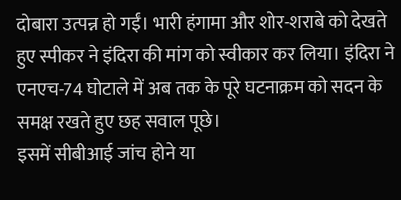दोबारा उत्पन्न हो गईं। भारी हंगामा और शोर-शराबे को देखते हुए स्पीकर ने इंदिरा की मांग को स्वीकार कर लिया। इंदिरा ने एनएच-74 घोटाले में अब तक के पूरे घटनाक्रम को सदन के समक्ष रखते हुए छह सवाल पूछे।
इसमें सीबीआई जांच होने या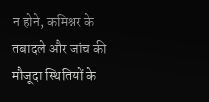न होने, कमिश्नर के तबादले और जांच की मौजूदा स्थितियों के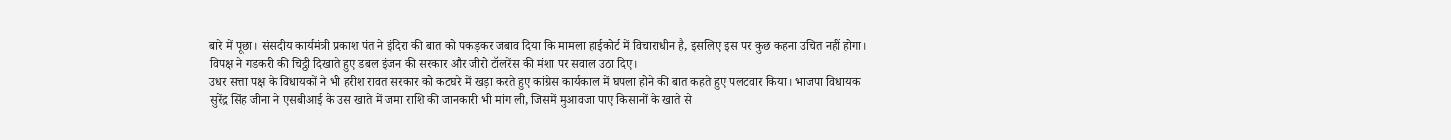बारे में पूछा। संसदीय कार्यमंत्री प्रकाश पंत ने इंदिरा की बात को पकड़कर जबाव दिया कि मामला हाईकोर्ट में विचाराधीन है, इसलिए इस पर कुछ कहना उचित नहीं होगा। विपक्ष ने गडकरी की चिट्ठी दिखाते हुए डबल इंजन की सरकार और जीरो टॉलरेंस की मंशा पर सवाल उठा दिए।
उधर सत्ता पक्ष के विधायकों ने भी हरीश रावत सरकार को कटघरे में खड़ा करते हुए कांग्रेस कार्यकाल में घपला होने की बात कहते हुए पलटवार किया। भाजपा विधायक सुरेंद्र सिंह जीना ने एसबीआई के उस खाते में जमा राशि की जानकारी भी मांग ली, जिसमें मुआवजा पाए किसानों के खाते से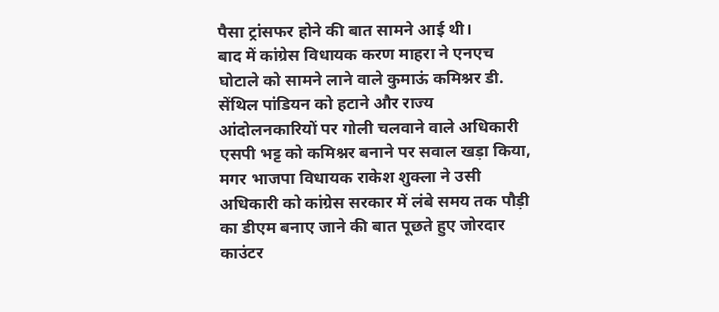पैसा ट्रांसफर होने की बात सामने आई थी।
बाद में कांग्रेस विधायक करण माहरा ने एनएच घोटाले को सामने लाने वाले कुमाऊं कमिश्नर डी. सेंथिल पांडियन को हटाने और राज्य आंदोलनकारियों पर गोली चलवाने वाले अधिकारी एसपी भट्ट को कमिश्नर बनाने पर सवाल खड़ा किया, मगर भाजपा विधायक राकेश शुक्ला ने उसी अधिकारी को कांग्रेस सरकार में लंबे समय तक पौड़ी का डीएम बनाए जाने की बात पूछते हुए जोरदार काउंटर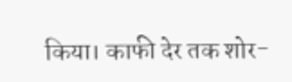किया। काफी देर तक शोर-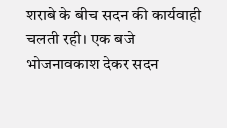शराबे के बीच सदन की कार्यवाही चलती रही। एक बजे भोजनावकाश देकर सदन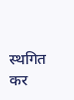स्थगित कर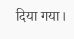दिया गया।